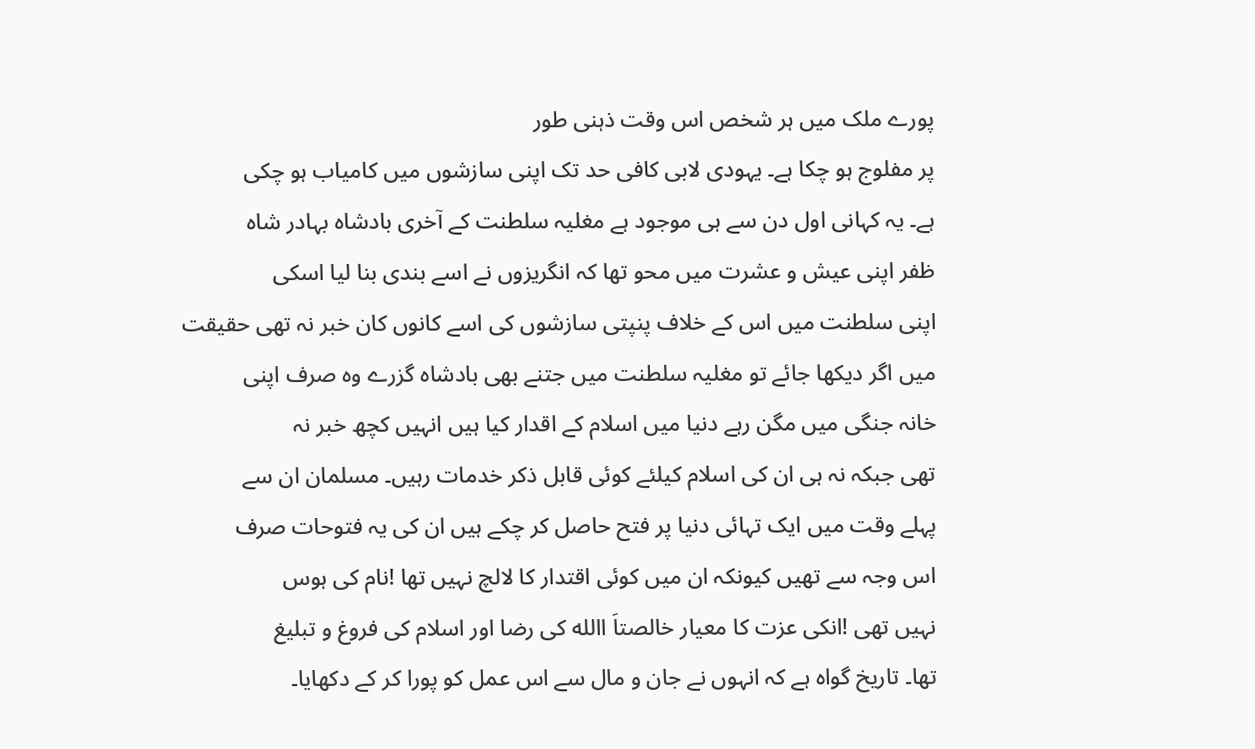پورے ملک میں ہر شخص اس وقت ذہنی طور
پر مفلوج ہو چکا ہے۔ یہودی لابی کافی حد تک اپنی سازشوں میں کامیاب ہو چکی
ہے۔ یہ کہانی اول دن سے ہی موجود ہے مغلیہ سلطنت کے آخری بادشاہ بہادر شاہ
ظفر اپنی عیش و عشرت میں محو تھا کہ انگریزوں نے اسے بندی بنا لیا اسکی
اپنی سلطنت میں اس کے خلاف پنپتی سازشوں کی اسے کانوں کان خبر نہ تھی حقیقت
میں اگر دیکھا جائے تو مغلیہ سلطنت میں جتنے بھی بادشاہ گزرے وہ صرف اپنی
خانہ جنگی میں مگن رہے دنیا میں اسلام کے اقدار کیا ہیں انہیں کچھ خبر نہ
تھی جبکہ نہ ہی ان کی اسلام کیلئے کوئی قابل ذکر خدمات رہیں۔ مسلمان ان سے
پہلے وقت میں ایک تہائی دنیا پر فتح حاصل کر چکے ہیں ان کی یہ فتوحات صرف
اس وجہ سے تھیں کیونکہ ان میں کوئی اقتدار کا لالچ نہیں تھا !نام کی ہوس
نہیں تھی !انکی عزت کا معیار خالصتاَ االله کی رضا اور اسلام کی فروغ و تبلیغ
تھا۔ تاریخ گواہ ہے کہ انہوں نے جان و مال سے اس عمل کو پورا کر کے دکھایا۔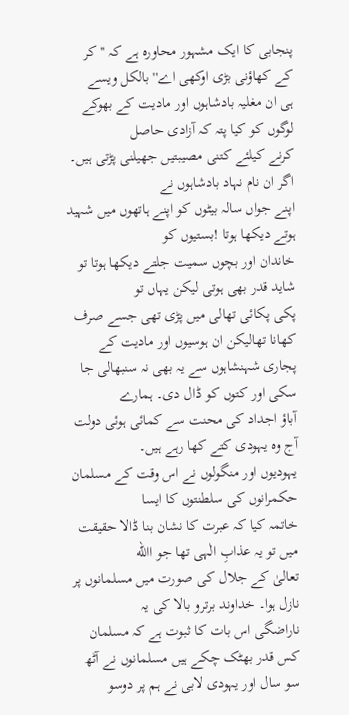پنجابی کا ایک مشہور محاورہ ہے کہ ''کر کے کھاؤنی بڑی اوکھی اے''بالکل ویسے
ہی ان مغلیہ بادشاہوں اور مادیت کے بھوکے لوگوں کو کیا پتہ کہ آزادی حاصل
کرنے کیلئے کتنی مصیبتیں جھیلنی پڑتی ہیں۔ اگر ان نام نہاد بادشاہوں نے
اپنے جواں سالہ بیٹوں کو اپنے ہاتھوں میں شہید ہوتے دیکھا ہوتا !بستیوں کو
خاندان اور بچوں سمیت جلتے دیکھا ہوتا تو شاید قدر بھی ہوتی لیکن یہاں تو
پکی پکائی تھالی میں پڑی تھی جسے صرف کھانا تھالیکن ان ہوسیوں اور مادیت کے
پجاری شہنشاہوں سے یہ بھی نہ سنبھالی جا سکی اور کتوں کو ڈال دی۔ ہمارے
آباؤ اجداد کی محنت سے کمائی ہوئی دولت آج وہ یہودی کتے کھا رہے ہیں۔
یہودیوں اور منگولوں نے اس وقت کے مسلمان حکمرانوں کی سلطنتوں کا ایسا
خاتمہ کیا کہ عبرت کا نشان بنا ڈالا حقیقت میں تو یہ عذابِ الٰہی تھا جو االله
تعالیٰ کے جلال کی صورت میں مسلمانوں پر نازل ہوا۔ خداوند برترو بالا کی یہ
ناراضگی اس بات کا ثبوت ہے کہ مسلمان کس قدر بھٹک چکے ہیں مسلمانوں نے آٹھ
سو سال اور یہودی لابی نے ہم پر دوسو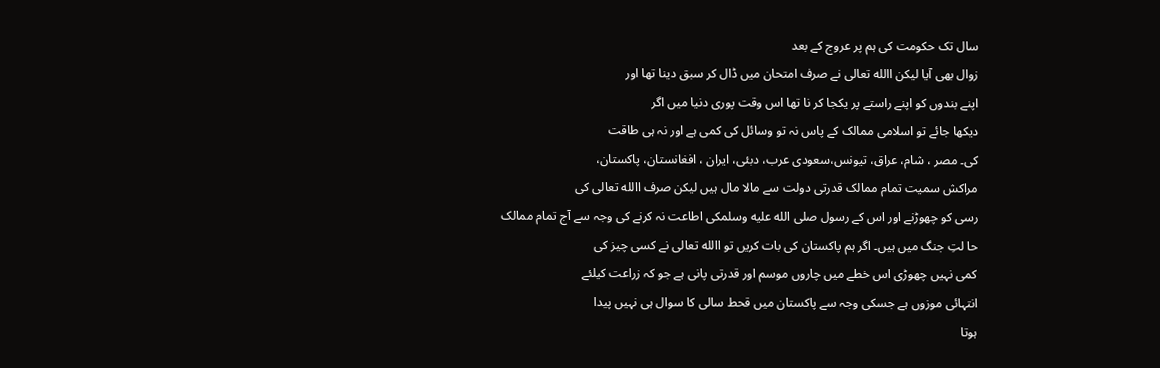سال تک حکومت کی ہم پر عروج کے بعد
زوال بھی آیا لیکن االله تعالی نے صرف امتحان میں ڈال کر سبق دینا تھا اور
اپنے بندوں کو اپنے راستے پر یکجا کر نا تھا اس وقت پوری دنیا میں اگر
دیکھا جائے تو اسلامی ممالک کے پاس نہ تو وسائل کی کمی ہے اور نہ ہی طاقت
کی۔ مصر ، شام، عراق، تیونس،سعودی عرب، دبئی، ایران ، افغانستان، پاکستان،
مراکش سمیت تمام ممالک قدرتی دولت سے مالا مال ہیں لیکن صرف االله تعالی کی
رسی کو چھوڑنے اور اس کے رسول صلى الله عليه وسلمکی اطاعت نہ کرنے کی وجہ سے آج تمام ممالک
حا لتِ جنگ میں ہیں۔ اگر ہم پاکستان کی بات کریں تو االله تعالی نے کسی چیز کی
کمی نہیں چھوڑی اس خطے میں چاروں موسم اور قدرتی پانی ہے جو کہ زراعت کیلئے
انتہائی موزوں ہے جسکی وجہ سے پاکستان میں قحط سالی کا سوال ہی نہیں پیدا
ہوتا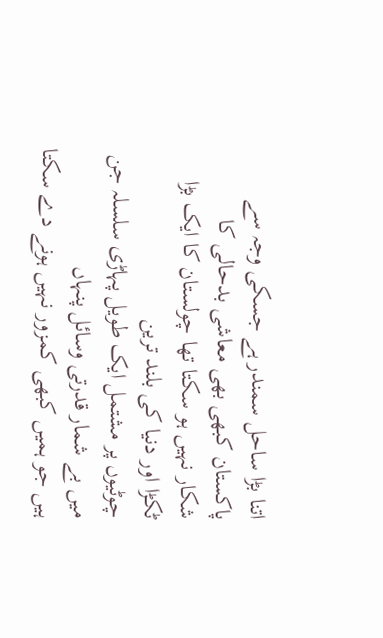اتنا بڑا ساحل سمندر ہے جسکی وجہ سے پاکستان کبھی بھی معاشی بدحالی کا
شکار نہیں ہو سکتا تھا چولستان کا ایک بڑا ٹکڑا اور دنیا کی بلند ترین
چوٹیوں پر مشتمل ایک طویل پہاڑی سلسلہ جن میں بے شمار قدرتی وسائل پنہاں
ہیں جو ہمیں کبھی کمزور نہیں ہونے دے سکتا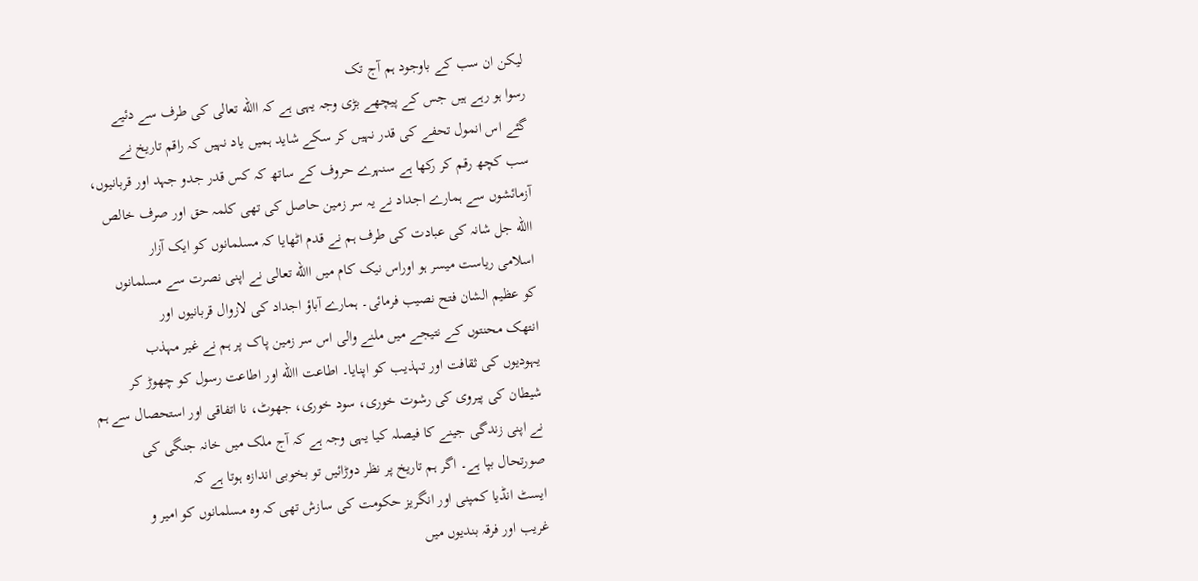لیکن ان سب کے باوجود ہم آج تک
رسوا ہو رہے ہیں جس کے پیچھے بڑی وجہ یہی ہے کہ االله تعالی کی طرف سے دئیے
گئے اس انمول تحفے کی قدر نہیں کر سکے شاید ہمیں یاد نہیں کہ راقم تاریخ نے
سب کچھ رقم کر رکھا ہے سنہرے حروف کے ساتھ کہ کس قدر جدو جہد اور قربانیوں،
آزمائشوں سے ہمارے اجداد نے یہ سر زمین حاصل کی تھی کلمہ حق اور صرف خالص
االله جل شانہ کی عبادت کی طرف ہم نے قدم اٹھایا کہ مسلمانوں کو ایک آزار
اسلامی ریاست میسر ہو اوراس نیک کام میں االله تعالی نے اپنی نصرت سے مسلمانوں
کو عظیم الشان فتح نصیب فرمائی۔ ہمارے آباؤ اجداد کی لازوال قربانیوں اور
انتھک محنتوں کے نتیجے میں ملنے والی اس سر زمین پاک پر ہم نے غیر مہذب
یہودیوں کی ثقافت اور تہذیب کو اپنایا۔ اطاعت االله اور اطاعت رسول کو چھوڑ کر
شیطان کی پیروی کی رشوت خوری، سود خوری، جھوٹ، نا اتفاقی اور استحصال سے ہم
نے اپنی زندگی جینے کا فیصلہ کیا یہی وجہ ہے کہ آج ملک میں خانہ جنگی کی
صورتحال بپا ہے۔ اگر ہم تاریخ پر نظر دوڑائیں تو بخوبی اندازہ ہوتا ہے کہ
ایسٹ انڈیا کمپنی اور انگریز حکومت کی سازش تھی کہ وہ مسلمانوں کو امیر و
غریب اور فرقہ بندیوں میں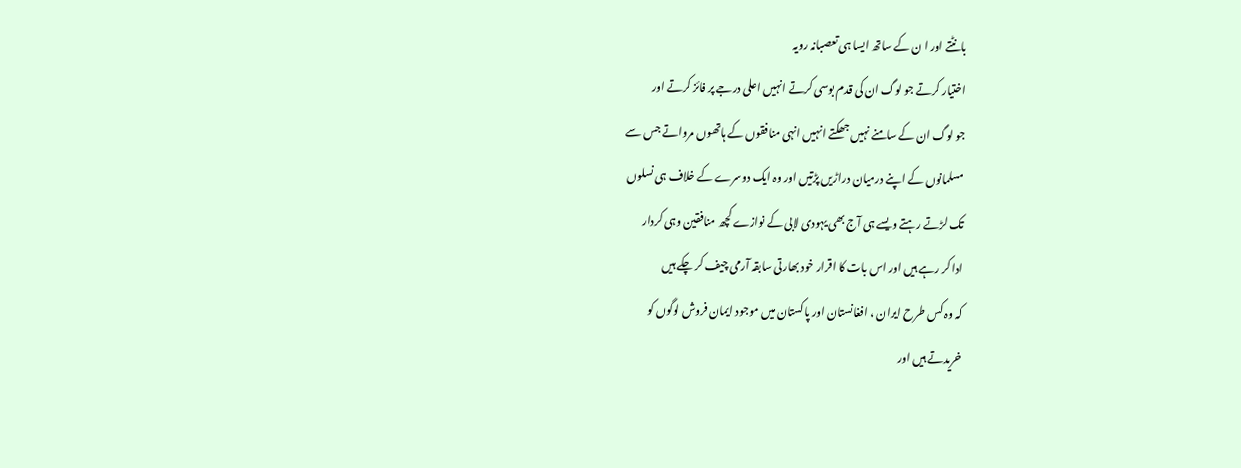بانٹتے اور ا ن کے ساتھ ایسا ہی تعصبانہ رویہ
اختیار کرتے جو لوگ ان کی قدم بوسی کرتے انہیں اعلی درجے پر فائز کرتے اور
جو لوگ ان کے سامنے نہیں جھکتے انہیں انہی منافقوں کے ہاتھوں مرواتے جس سے
مسلمانوں کے اپنے درمیان دراڑیں پڑتیں اور وہ ایک دوسرے کے خلاف ہی نسلوں
تک لڑتے رہتے ویسے ہی آج بھی یہودی لابی کے نوازے کچھ منافقین وہی کردار
ادا کر رہے ہیں اور اس بات کا اقرار خود بھارتی سابقہ آرمی چیف کر چکے ہیں
کہ وہ کس طرح ایران ، افغانستان اور پاکستان میں موجود ایمان فروش لوگوں کو
خریدتے ہیں اور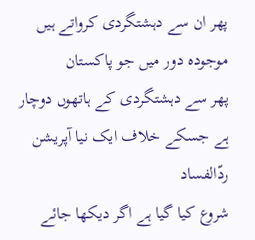پھر ان سے دہشتگردی کرواتے ہیں موجودہ دور میں جو پاکستان
پھر سے دہشتگردی کے ہاتھوں دوچار ہے جسکے خلاف ایک نیا آپریشن ردّالفساد
شروع کیا گیا ہے اگر دیکھا جائے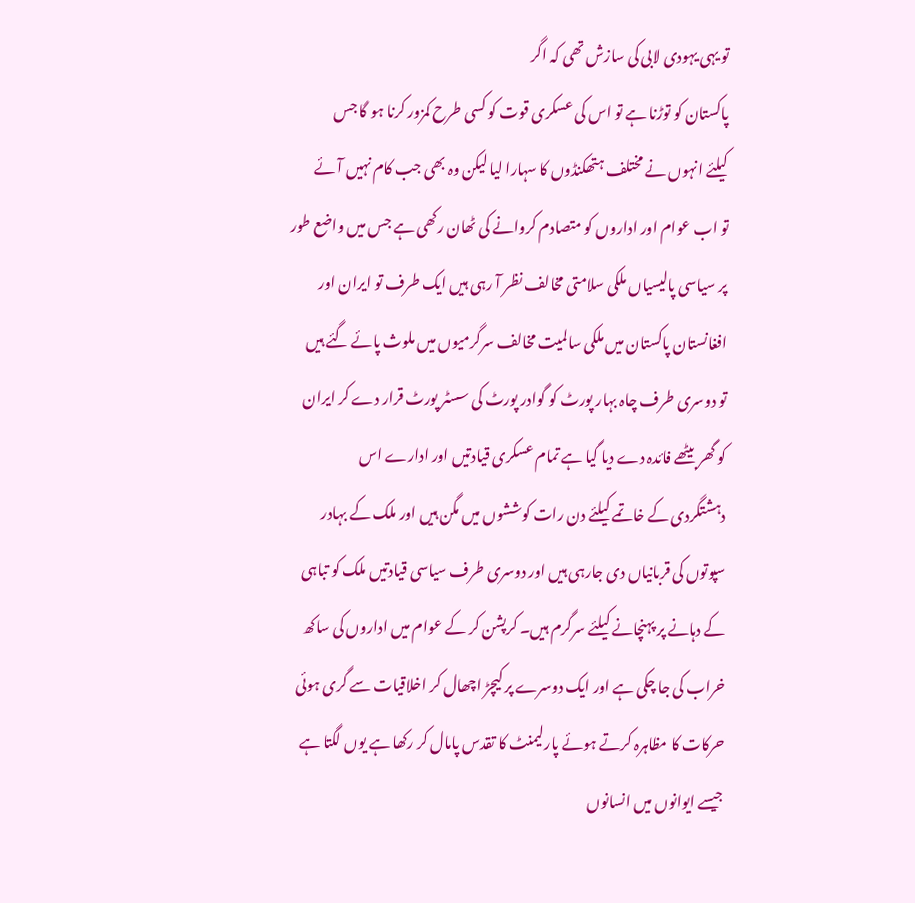تو یہی یہودی لابی کی سازش تھی کہ اگر
پاکستان کو توڑنا ہے تو اس کی عسکری قوت کو کسی طرح کمزور کرنا ہو گا جس
کیلئے انہوں نے مختلف ہتھکنڈوں کا سہارا لیا لیکن وہ بھی جب کام نہیں آئے
تو اب عوام اور اداروں کو متصادم کروانے کی ٹھان رکھی ہے جس میں واضع طور
پر سیاسی پالیسیاں ملکی سلامتی مخالف نظر آ رہی ہیں ایک طرف تو ایران اور
افغانستان پاکستان میں ملکی سالمیت مخالف سرگرمیوں میں ملوث پائے گئے ہیں
تو دوسری طرف چاہ بہار پورٹ کو گوادر پورٹ کی سسٹر پورٹ قرار دے کر ایران
کو گھر بیٹھے فائدہ دے دیا گیا ہے تمام عسکری قیادتیں اور ادارے اس
دہشتگردی کے خاتمے کیلئے دن رات کوششوں میں مگن ہیں اور ملک کے بہادر
سپوتوں کی قربانیاں دی جارہی ہیں اور دوسری طرف سیاسی قیادتیں ملک کو تباہی
کے دہانے پر پہنچانے کیلئے سرگرم ہیں۔ کرپشن کر کے عوام میں اداروں کی ساکھ
خراب کی جا چکی ہے اور ایک دوسرے پر کیچڑ اچھال کر اخلاقیات سے گری ہوئی
حرکات کا مظاہرہ کرتے ہوئے پارلیمنٹ کا تقدس پامال کر رکھا ہے یوں لگتا ہے
جیسے ایوانوں میں انسانوں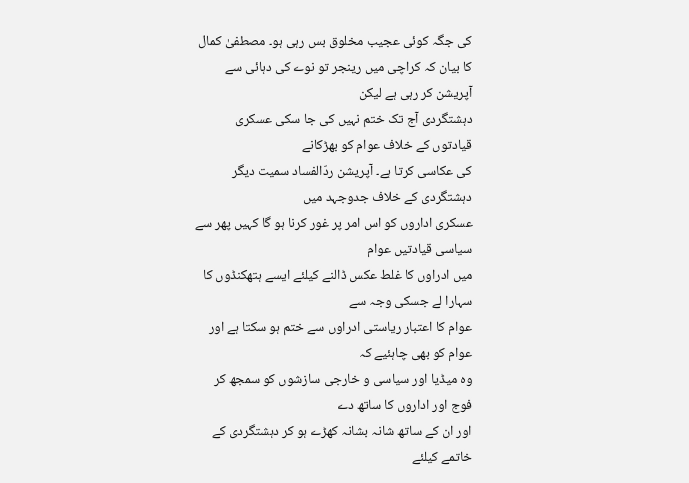کی جگہ کوئی عجیب مخلوق بس رہی ہو۔ مصطفیٰ کمال
کا بیان کہ کراچی میں رینجر تو نوے کی دہائی سے آپریشن کر رہی ہے لیکن
دہشتگردی آج تک ختم نہیں کی جا سکی عسکری قیادتوں کے خلاف عوام کو بھڑکانے
کی عکاسی کرتا ہے۔ آپریشن ردّالفساد سمیت دیگر دہشتگردی کے خلاف جدوجہد میں
عسکری اداروں کو اس امر پر غور کرنا ہو گا کہیں پھر سے سیاسی قیادتیں عوام
میں ادراوں کا غلط عکس ڈالنے کیلئے ایسے ہتھکنڈوں کا سہارا لے جسکی وجہ سے
عوام کا اعتبار ریاستی ادراوں سے ختم ہو سکتا ہے اور عوام کو بھی چاہئیے کہ
وہ میڈیا اور سیاسی و خارجی سازشوں کو سمجھ کر فوج اور اداروں کا ساتھ دے
اور ان کے ساتھ شانہ بشانہ کھڑے ہو کر دہشتگردی کے خاتمے کیلئے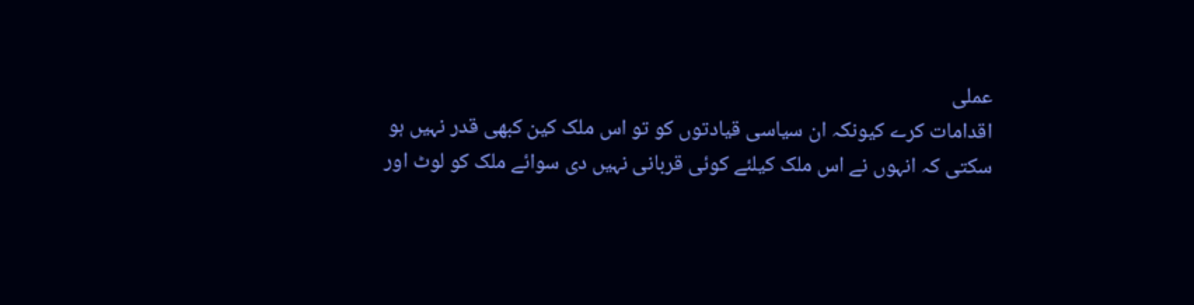عملی
اقدامات کرے کیونکہ ان سیاسی قیادتوں کو تو اس ملک کین کبھی قدر نہیں ہو
سکتی کہ انہوں نے اس ملک کیلئے کوئی قربانی نہیں دی سوائے ملک کو لوٹ اور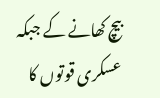بیچ کھانے کے جبکہ عسکری قوتوں کا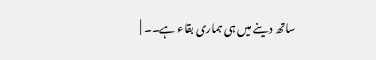ساتھ دینے میں ہی ہماری بقاء ہے۔۔ |